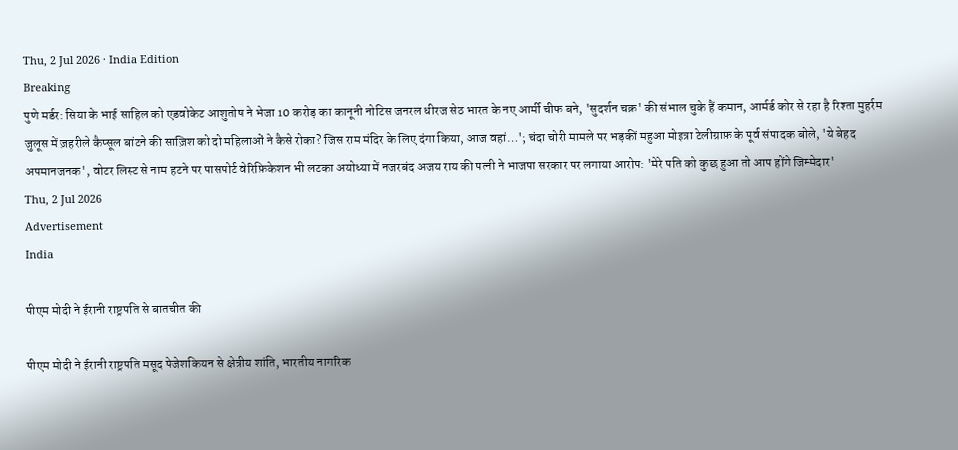Thu, 2 Jul 2026 · India Edition
Breaking
पुणे मर्डर: सिया के भाई साहिल को एडवोकेट आशुतोष ने भेजा 10 करोड़ का कानूनी नोटिस जनरल धीरज सेठ भारत के नए आर्मी चीफ बने, 'सुदर्शन चक्र' की संभाल चुके हैं कमान, आर्मर्ड कोर से रहा है रिश्ता मुहर्रम जुलूस में ज़हरीले कैप्सूल बांटने की साज़िश को दो महिलाओं ने कैसे रोका? जिस राम मंदिर के लिए दंगा किया, आज वहां…'; चंदा चोरी मामले पर भड़कीं महुआ मोइत्रा टेलीग्राफ़ के पूर्व संपादक बोले, 'ये बेहद अपमानजनक', वोटर लिस्ट से नाम हटने पर पासपोर्ट वेरिफ़िकेशन भी लटका अयोध्या में नजरबंद अजय राय की पत्नी ने भाजपा सरकार पर लगाया आरोप: 'मेरे पति को कुछ हुआ तो आप होंगे जिम्मेदार'
Thu, 2 Jul 2026
Advertisement
India

पीएम मोदी ने ईरानी राष्ट्रपति से बातचीत की

पीएम मोदी ने ईरानी राष्ट्रपति मसूद पेजेशकियन से क्षेत्रीय शांति, भारतीय नागरिक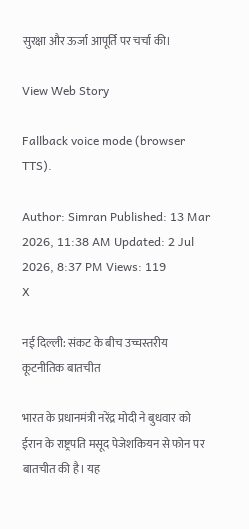सुरक्षा और ऊर्जा आपूर्ति पर चर्चा की।

View Web Story

Fallback voice mode (browser TTS).

Author: Simran Published: 13 Mar 2026, 11:38 AM Updated: 2 Jul 2026, 8:37 PM Views: 119
X

नई दिल्ली: संकट के बीच उच्चस्तरीय कूटनीतिक बातचीत

भारत के प्रधानमंत्री नरेंद्र मोदी ने बुधवार को ईरान के राष्ट्रपति मसूद पेजेशकियन से फोन पर बातचीत की है। यह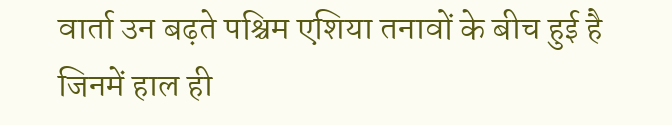वार्ता उन बढ़ते पश्चिम एशिया तनावों के बीच हुई है जिनमें हाल ही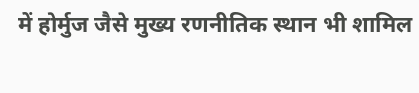में होर्मुज जैसे मुख्य रणनीतिक स्थान भी शामिल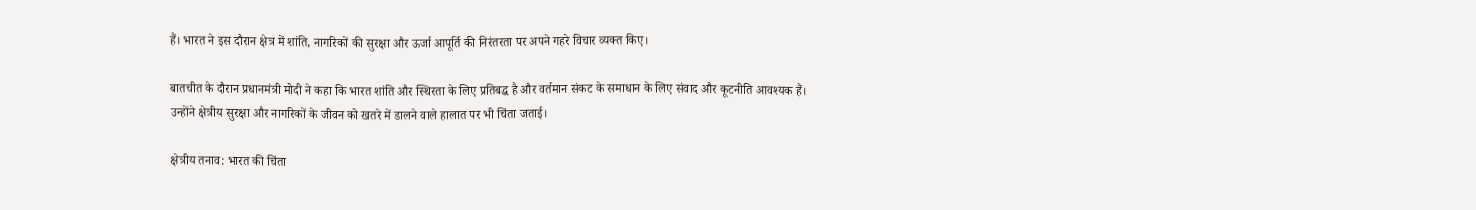हैं। भारत ने इस दौरान क्षेत्र में शांति, नागरिकों की सुरक्षा और ऊर्जा आपूर्ति की निरंतरता पर अपने गहरे विचार व्यक्त किए।

बातचीत के दौरान प्रधानमंत्री मोदी ने कहा कि भारत शांति और स्थिरता के लिए प्रतिबद्ध है और वर्तमान संकट के समाधान के लिए संवाद और कूटनीति आवश्यक हैं। उन्होंने क्षेत्रीय सुरक्षा और नागरिकों के जीवन को खतरे में डालने वाले हालात पर भी चिंता जताई।

क्षेत्रीय तनाव: भारत की चिंता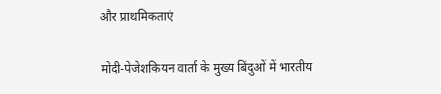और प्राथमिकताएं

मोदी‑पेजेशकियन वार्ता के मुख्य बिंदुओं में भारतीय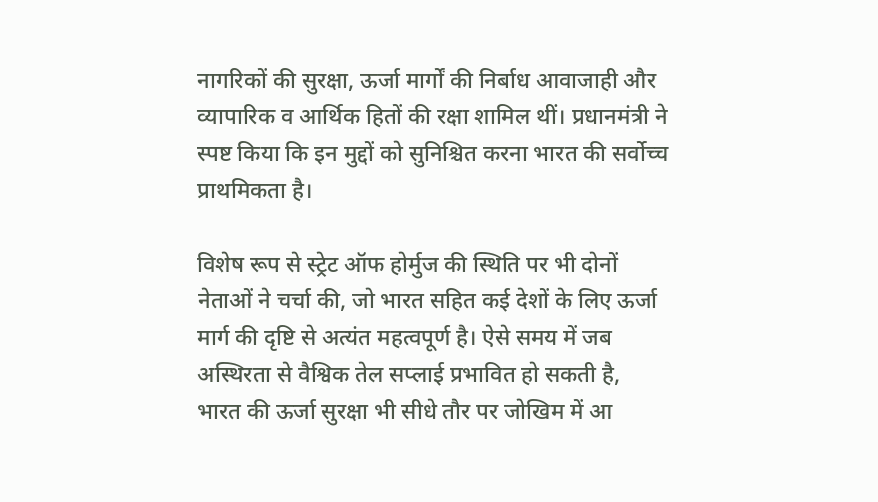नागरिकों की सुरक्षा, ऊर्जा मार्गों की निर्बाध आवाजाही और व्यापारिक व आर्थिक हितों की रक्षा शामिल थीं। प्रधानमंत्री ने स्पष्ट किया कि इन मुद्दों को सुनिश्चित करना भारत की सर्वोच्च प्राथमिकता है।

विशेष रूप से स्ट्रेट ऑफ होर्मुज की स्थिति पर भी दोनों नेताओं ने चर्चा की, जो भारत सहित कई देशों के लिए ऊर्जा मार्ग की दृष्टि से अत्यंत महत्वपूर्ण है। ऐसे समय में जब अस्थिरता से वैश्विक तेल सप्लाई प्रभावित हो सकती है, भारत की ऊर्जा सुरक्षा भी सीधे तौर पर जोखिम में आ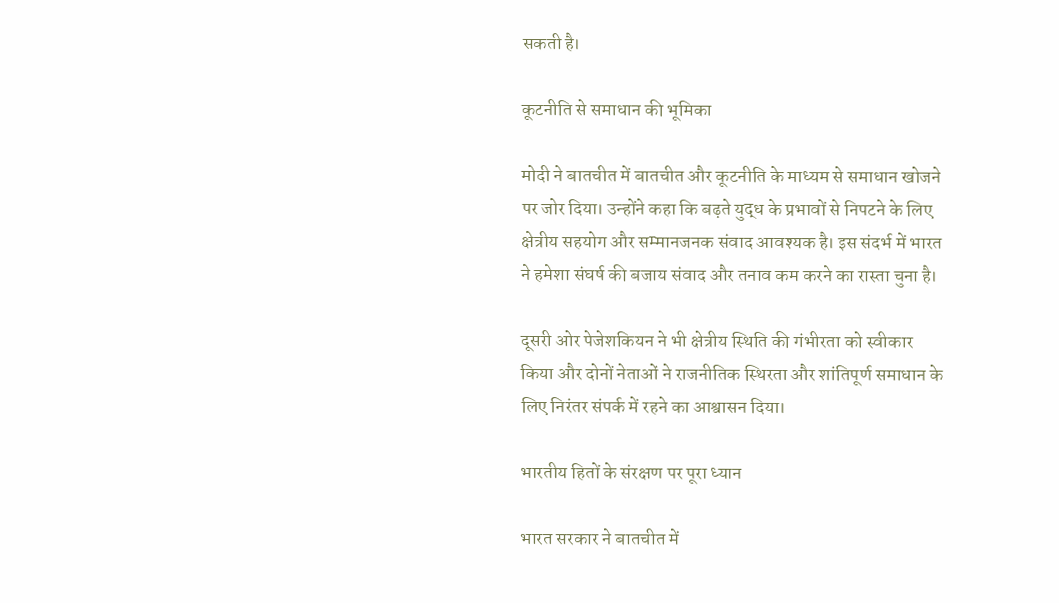सकती है।

कूटनीति से समाधान की भूमिका

मोदी ने बातचीत में बातचीत और कूटनीति के माध्यम से समाधान खोजने पर जोर दिया। उन्होंने कहा कि बढ़ते युद्ध के प्रभावों से निपटने के लिए क्षेत्रीय सहयोग और सम्मानजनक संवाद आवश्यक है। इस संदर्भ में भारत ने हमेशा संघर्ष की बजाय संवाद और तनाव कम करने का रास्ता चुना है।

दूसरी ओर पेजेशकियन ने भी क्षेत्रीय स्थिति की गंभीरता को स्वीकार किया और दोनों नेताओं ने राजनीतिक स्थिरता और शांतिपूर्ण समाधान के लिए निरंतर संपर्क में रहने का आश्वासन दिया।

भारतीय हितों के संरक्षण पर पूरा ध्यान

भारत सरकार ने बातचीत में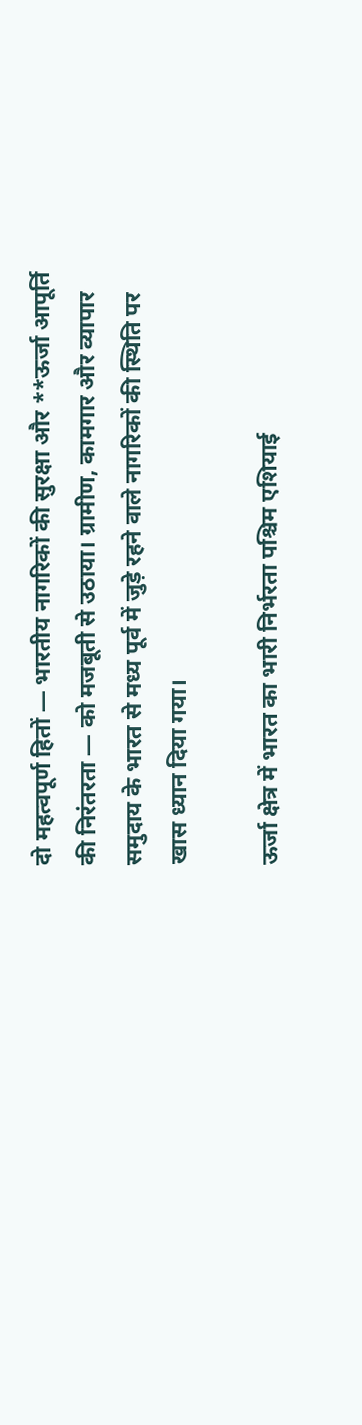दो महत्वपूर्ण हितों — भारतीय नागरिकों की सुरक्षा और **ऊर्जा आपूर्ति की निरंतरता — को मजबूती से उठाया। ग्रामीण, कामगार और व्यापार समुदाय के भारत से मध्य पूर्व में जुड़े रहने वाले नागरिकों की स्थिति पर खास ध्यान दिया गया।

ऊर्जा क्षेत्र में भारत का भारी निर्भरता पश्चिम एशियाई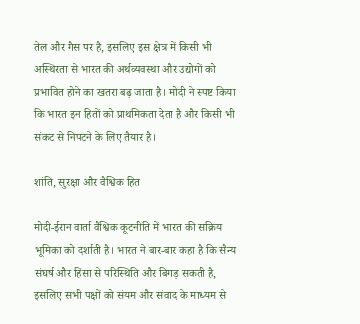तेल और गैस पर है, इसलिए इस क्षेत्र में किसी भी अस्थिरता से भारत की अर्थव्यवस्था और उद्योगों को प्रभावित होने का खतरा बढ़ जाता है। मोदी ने स्पष्ट किया कि भारत इन हितों को प्राथमिकता देता है और किसी भी संकट से निपटने के लिए तैयार है।

शांति, सुरक्षा और वैश्विक हित

मोदी‑ईरान वार्ता वैश्विक कूटनीति में भारत की सक्रिय भूमिका को दर्शाती है। भारत ने बार‑बार कहा है कि सैन्य संघर्ष और हिंसा से परिस्थिति और बिगड़ सकती है, इसलिए सभी पक्षों को संयम और संवाद के माध्यम से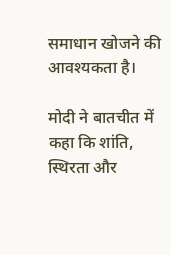समाधान खोजने की आवश्यकता है।

मोदी ने बातचीत में कहा कि शांति, स्थिरता और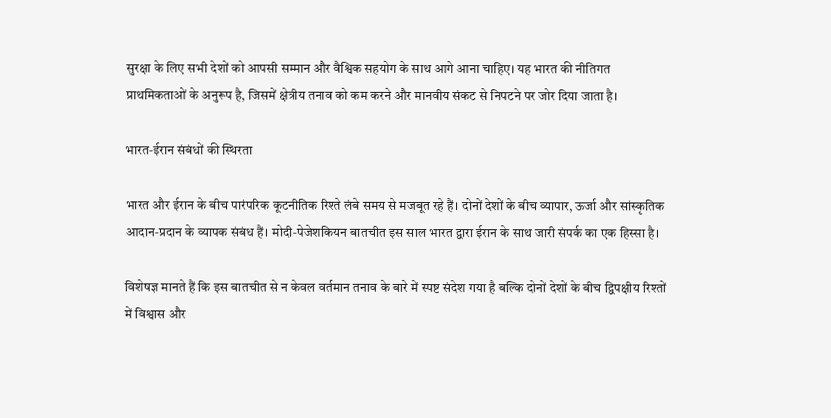सुरक्षा के लिए सभी देशों को आपसी सम्मान और वैश्विक सहयोग के साथ आगे आना चाहिए। यह भारत की नीतिगत प्राथमिकताओं के अनुरूप है, जिसमें क्षेत्रीय तनाव को कम करने और मानवीय संकट से निपटने पर जोर दिया जाता है।

भारत‑ईरान संबंधों की स्थिरता

भारत और ईरान के बीच पारंपरिक कूटनीतिक रिश्ते लंबे समय से मजबूत रहे हैं। दोनों देशों के बीच व्यापार, ऊर्जा और सांस्कृतिक आदान‑प्रदान के व्यापक संबंध हैं। मोदी‑पेजेशकियन बातचीत इस साल भारत द्वारा ईरान के साथ जारी संपर्क का एक हिस्सा है।

विशेषज्ञ मानते हैं कि इस बातचीत से न केवल वर्तमान तनाव के बारे में स्पष्ट संदेश गया है बल्कि दोनों देशों के बीच द्विपक्षीय रिश्तों में विश्वास और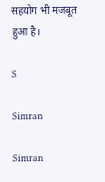सहयोग भी मजबूत हुआ है।

S

Simran

Simran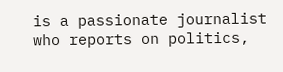is a passionate journalist who reports on politics,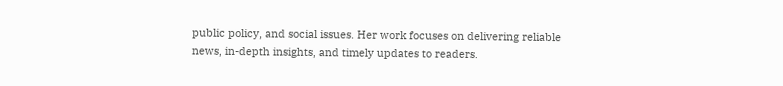public policy, and social issues. Her work focuses on delivering reliable news, in-depth insights, and timely updates to readers.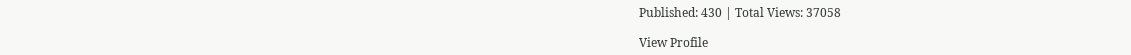Published: 430 | Total Views: 37058

View Profile